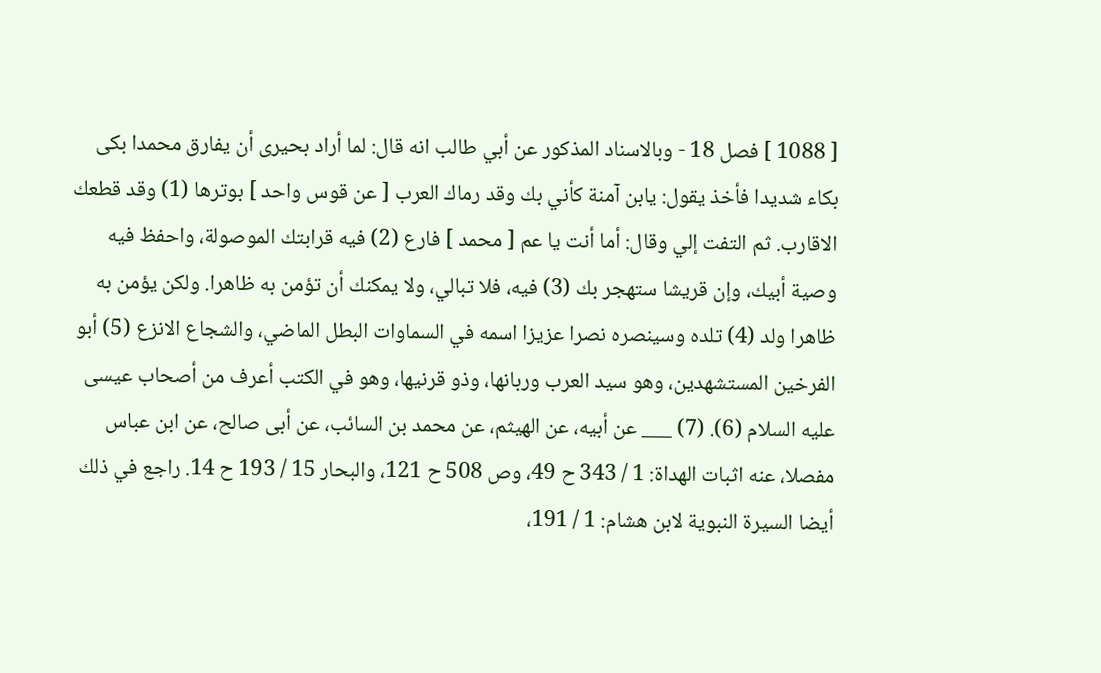[ 1088 ] فصل 18 - وبالاسناد المذكور عن أبي طالب انه قال: لما أراد بحيرى أن يفارق محمدا بكى بكاء شديدا فأخذ يقول: يابن آمنة كأني بك وقد رماك العرب [ عن قوس واحد ] بوترها (1) وقد قطعك الاقارب. ثم التفت إلي وقال: أما أنت يا عم [ محمد ] فارع (2) فيه قرابتك الموصولة، واحفظ فيه وصية أبيك، وإن قريشا ستهجر بك (3) فيه، فلا تبالي، ولا يمكنك أن تؤمن به ظاهرا. ولكن يؤمن به ظاهرا ولد (4) تلده وسينصره نصرا عزيزا اسمه في السماوات البطل الماضي، والشجاع الانزع (5) أبو الفرخين المستشهدين، وهو سيد العرب وربانها، وذو قرنيها، وهو في الكتب أعرف من أصحاب عيسى عليه السلام (6). (7) ___ عن أبيه، عن الهيثم، عن محمد بن السائب، عن أبى صالح، عن ابن عباس مفصلا، عنه اثبات الهداة: 1 / 343 ح 49، وص 508 ح 121، والبحار 15 / 193 ح 14. راجع في ذلك أيضا السيرة النبوية لابن هشام: 1 / 191،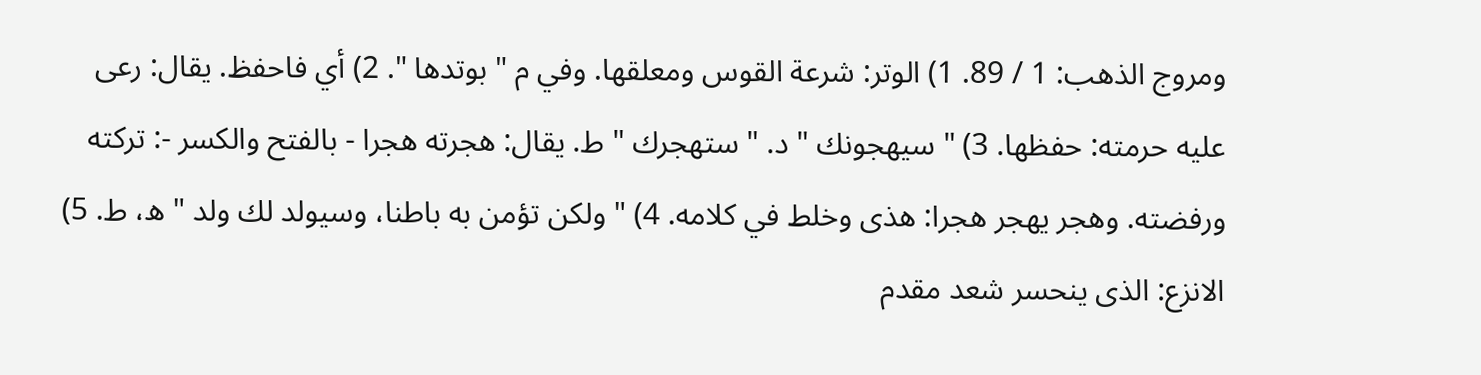ومروج الذهب: 1 / 89. 1) الوتر: شرعة القوس ومعلقها. وفي م " بوتدها ". 2) أي فاحفظ. يقال: رعى عليه حرمته: حفظها. 3) " سيهجونك " د. " ستهجرك " ط. يقال: هجرته هجرا - بالفتح والكسر -: تركته ورفضته. وهجر يهجر هجرا: هذى وخلط في كلامه. 4) " ولكن تؤمن به باطنا، وسيولد لك ولد " ه، ط. 5) الانزع: الذى ينحسر شعد مقدم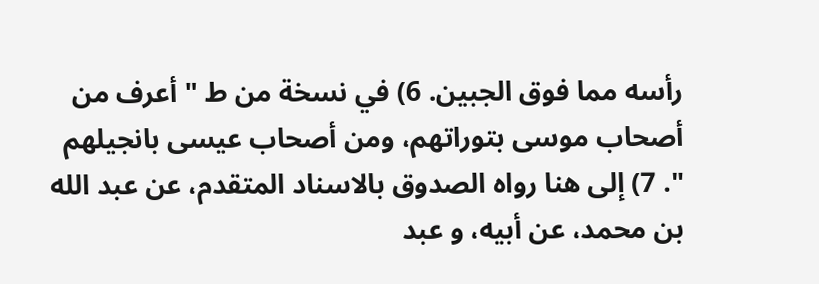رأسه مما فوق الجبين. 6) في نسخة من ط " أعرف من أصحاب موسى بتوراتهم، ومن أصحاب عيسى بانجيلهم ". 7) إلى هنا رواه الصدوق بالاسناد المتقدم، عن عبد الله بن محمد، عن أبيه، و عبد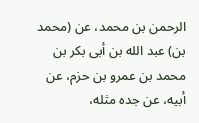الرحمن بن محمد، عن (محمد بن) عبد الله بن أبى بكر بن محمد بن عمرو بن حزم، عن أبيه، عن جده مثله،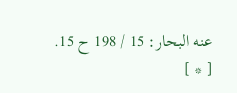عنه البحار: 15 / 198 ح 15. [ * ]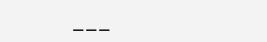___